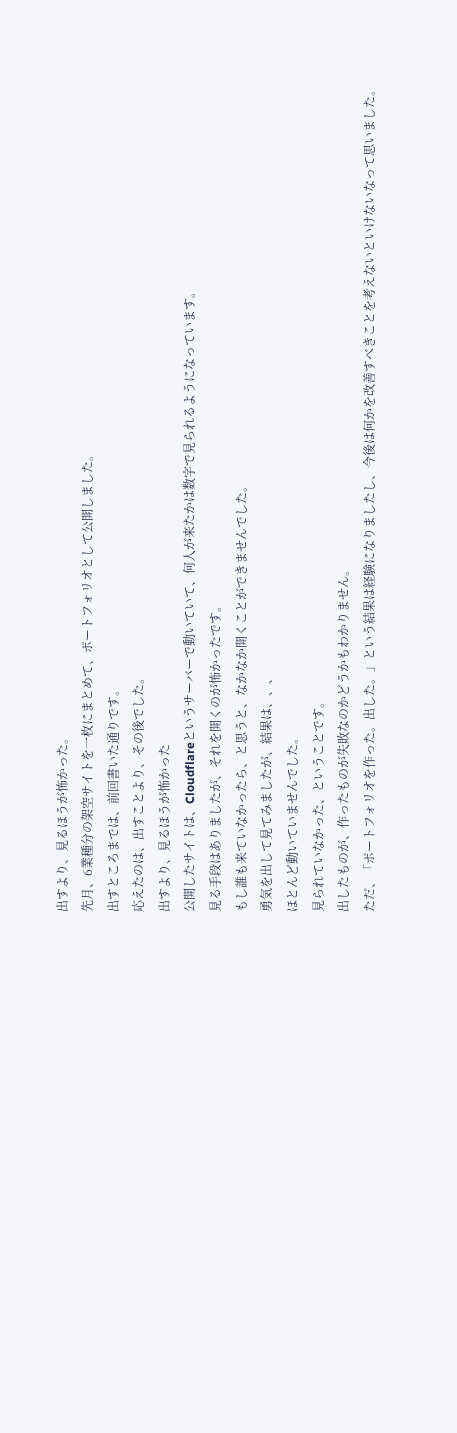出すより、見るほうが怖かった。
先月、6業種分の架空サイトを一枚にまとめて、ポートフォリオとして公開しました。
出すところまでは、前回書いた通りです。
応えたのは、出すことより、その後でした。
出すより、見るほうが怖かった
公開したサイトは、Cloudflareというサーバーで動いていて、何人が来たかは数字で見られるようになっています。
見る手段はありましたが、それを開くのが怖かったです。
もし誰も来ていなかったら、と思うと、なかなか開くことができませんでした。
勇気を出して見てみましたが、結果は、、、
ほとんど動いていませんでした。
見られていなかった、ということです。
出したものが、作ったものが失敗なのかどうかもわかりません。
ただ、「ポートフォリオを作った。出した。」という結果は経験になりましたし、今後は何かを改善すべきことを考えないといけないなって思いました。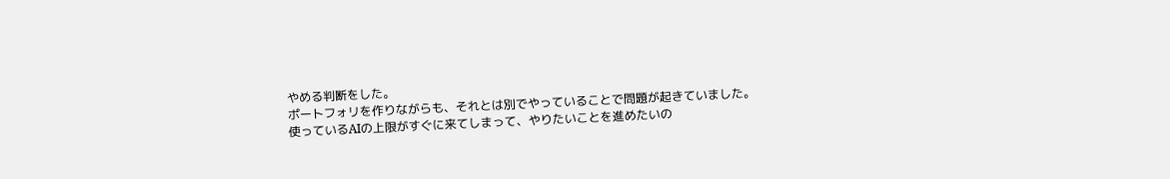やめる判断をした。
ポートフォリを作りながらも、それとは別でやっていることで問題が起きていました。
使っているAIの上限がすぐに来てしまって、やりたいことを進めたいの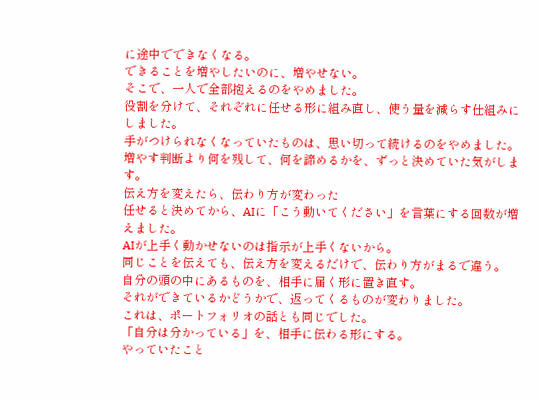に途中でできなくなる。
できることを増やしたいのに、増やせない。
そこで、一人で全部抱えるのをやめました。
役割を分けて、それぞれに任せる形に組み直し、使う量を減らす仕組みにしました。
手がつけられなくなっていたものは、思い切って続けるのをやめました。
増やす判断より何を残して、何を諦めるかを、ずっと決めていた気がします。
伝え方を変えたら、伝わり方が変わった
任せると決めてから、AIに「こう動いてください」を言葉にする回数が増えました。
AIが上手く動かせないのは指示が上手くないから。
同じことを伝えても、伝え方を変えるだけで、伝わり方がまるで違う。
自分の頭の中にあるものを、相手に届く形に置き直す。
それができているかどうかで、返ってくるものが変わりました。
これは、ポートフォリオの話とも同じでした。
「自分は分かっている」を、相手に伝わる形にする。
やっていたこと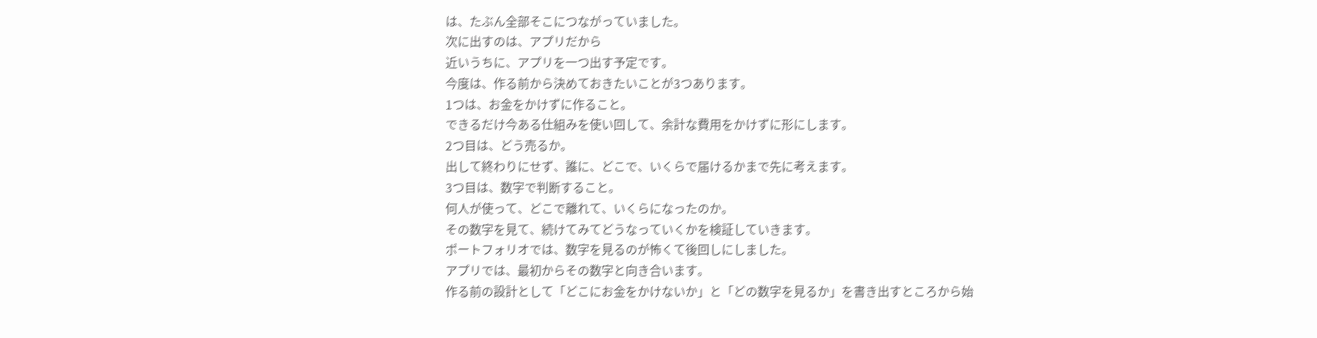は、たぶん全部そこにつながっていました。
次に出すのは、アプリだから
近いうちに、アプリを一つ出す予定です。
今度は、作る前から決めておきたいことが3つあります。
1つは、お金をかけずに作ること。
できるだけ今ある仕組みを使い回して、余計な費用をかけずに形にします。
2つ目は、どう売るか。
出して終わりにせず、誰に、どこで、いくらで届けるかまで先に考えます。
3つ目は、数字で判断すること。
何人が使って、どこで離れて、いくらになったのか。
その数字を見て、続けてみてどうなっていくかを検証していきます。
ポートフォリオでは、数字を見るのが怖くて後回しにしました。
アプリでは、最初からその数字と向き合います。
作る前の設計として「どこにお金をかけないか」と「どの数字を見るか」を書き出すところから始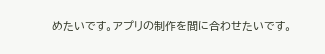めたいです。アプリの制作を間に合わせたいです。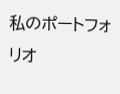私のポートフォリオ